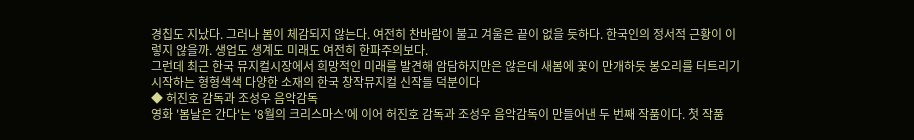경칩도 지났다. 그러나 봄이 체감되지 않는다. 여전히 찬바람이 불고 겨울은 끝이 없을 듯하다. 한국인의 정서적 근황이 이렇지 않을까. 생업도 생계도 미래도 여전히 한파주의보다.
그런데 최근 한국 뮤지컬시장에서 희망적인 미래를 발견해 암담하지만은 않은데 새봄에 꽃이 만개하듯 봉오리를 터트리기 시작하는 형형색색 다양한 소재의 한국 창작뮤지컬 신작들 덕분이다
◆ 허진호 감독과 조성우 음악감독
영화 '봄날은 간다'는 '8월의 크리스마스'에 이어 허진호 감독과 조성우 음악감독이 만들어낸 두 번째 작품이다. 첫 작품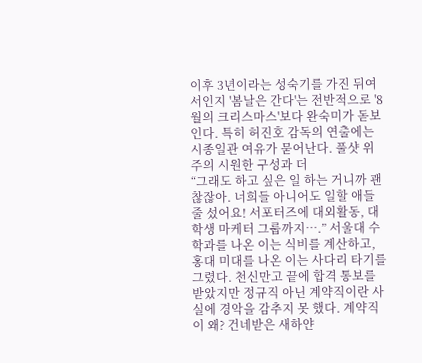이후 3년이라는 성숙기를 가진 뒤여서인지 '봄날은 간다'는 전반적으로 '8월의 크리스마스'보다 완숙미가 돋보인다. 특히 허진호 감독의 연출에는 시종일관 여유가 묻어난다. 풀샷 위주의 시원한 구성과 더
“그래도 하고 싶은 일 하는 거니까 괜찮잖아. 너희들 아니어도 일할 애들 줄 섰어요! 서포터즈에 대외활동, 대학생 마케터 그룹까지….” 서울대 수학과를 나온 이는 식비를 계산하고, 홍대 미대를 나온 이는 사다리 타기를 그렸다. 천신만고 끝에 합격 통보를 받았지만 정규직 아닌 계약직이란 사실에 경악을 감추지 못 했다. 계약직이 왜? 건네받은 새하얀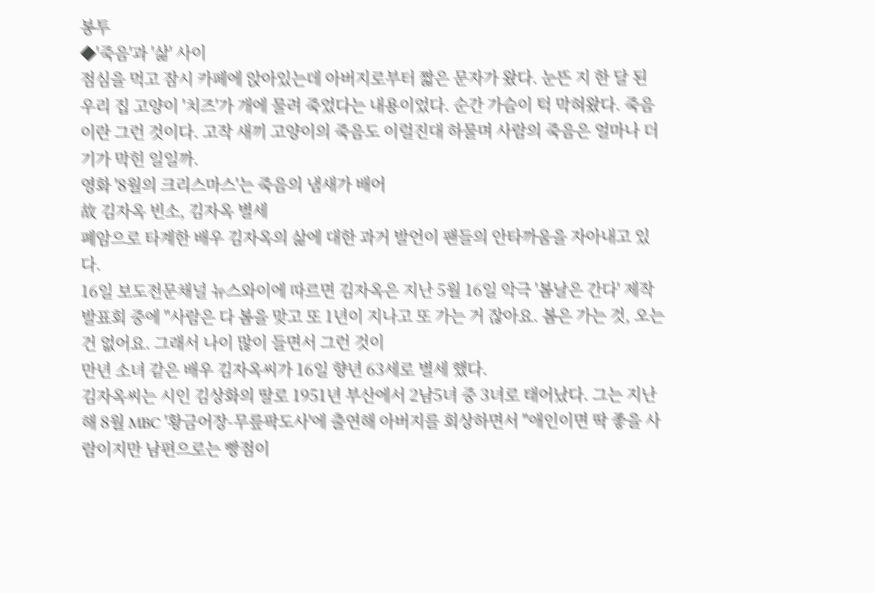봉투
◆'죽음'과 '삶' 사이
점심을 먹고 잠시 카페에 앉아있는데 아버지로부터 짧은 문자가 왔다. 눈뜬 지 한 달 된 우리 집 고양이 '치즈'가 개에 물려 죽었다는 내용이었다. 순간 가슴이 턱 막혀왔다. 죽음이란 그런 것이다. 고작 새끼 고양이의 죽음도 이럴진대 하물며 사람의 죽음은 얼마나 더 기가 막힌 일일까.
영화 '8월의 크리스마스'는 죽음의 냄새가 배어
故 김자옥 빈소, 김자옥 별세
폐암으로 타계한 배우 김자옥의 삶에 대한 과거 발언이 팬들의 안타까움을 자아내고 있다.
16일 보도전문채널 뉴스와이에 따르면 김자옥은 지난 5월 16일 악극 '봄날은 간다' 제작발표회 중에 "사람은 다 봄을 맞고 또 1년이 지나고 또 가는 거 잖아요. 봄은 가는 것, 오는 건 없어요. 그래서 나이 많이 들면서 그런 것이
만년 소녀 같은 배우 김자옥씨가 16일 향년 63세로 별세 했다.
김자옥씨는 시인 김상화의 딸로 1951년 부산에서 2남5녀 중 3녀로 태어났다. 그는 지난해 8월 MBC '황금어장-무릎팍도사'에 출연해 아버지를 회상하면서 "애인이면 딱 좋을 사람이지만 남편으로는 빵점이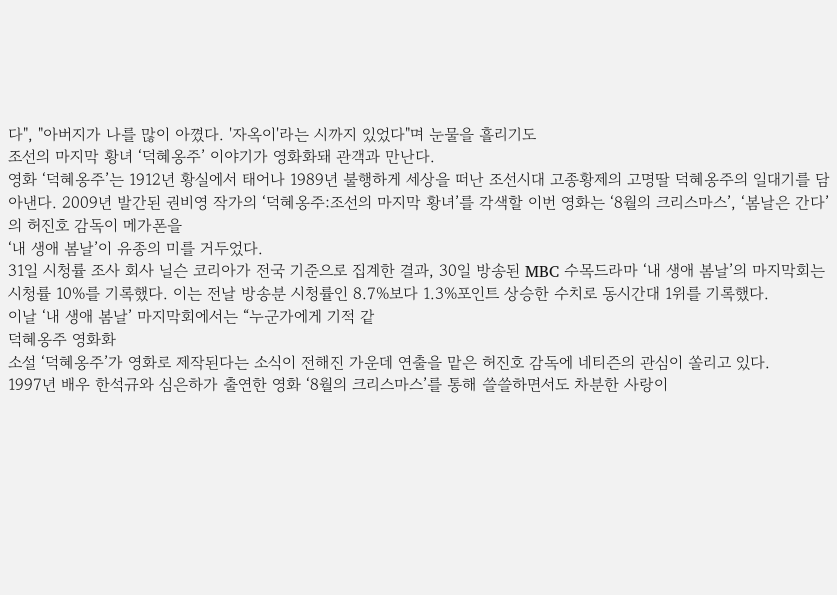다", "아버지가 나를 많이 아꼈다. '자옥이'라는 시까지 있었다"며 눈물을 흘리기도
조선의 마지막 황녀 ‘덕혜옹주’ 이야기가 영화화돼 관객과 만난다.
영화 ‘덕혜옹주’는 1912년 황실에서 태어나 1989년 불행하게 세상을 떠난 조선시대 고종황제의 고명딸 덕혜옹주의 일대기를 담아낸다. 2009년 발간된 권비영 작가의 ‘덕혜옹주:조선의 마지막 황녀’를 각색할 이번 영화는 ‘8월의 크리스마스’, ‘봄날은 간다’의 허진호 감독이 메가폰을
‘내 생애 봄날’이 유종의 미를 거두었다.
31일 시청률 조사 회사 닐슨 코리아가 전국 기준으로 집계한 결과, 30일 방송된 MBC 수목드라마 ‘내 생애 봄날’의 마지막회는 시청률 10%를 기록했다. 이는 전날 방송분 시청률인 8.7%보다 1.3%포인트 상승한 수치로 동시간대 1위를 기록했다.
이날 ‘내 생애 봄날’ 마지막회에서는 “누군가에게 기적 같
덕혜옹주 영화화
소설 ‘덕혜옹주’가 영화로 제작된다는 소식이 전해진 가운데 연출을 맡은 허진호 감독에 네티즌의 관심이 쏠리고 있다.
1997년 배우 한석규와 심은하가 출연한 영화 ‘8월의 크리스마스’를 통해 쓸쓸하면서도 차분한 사랑이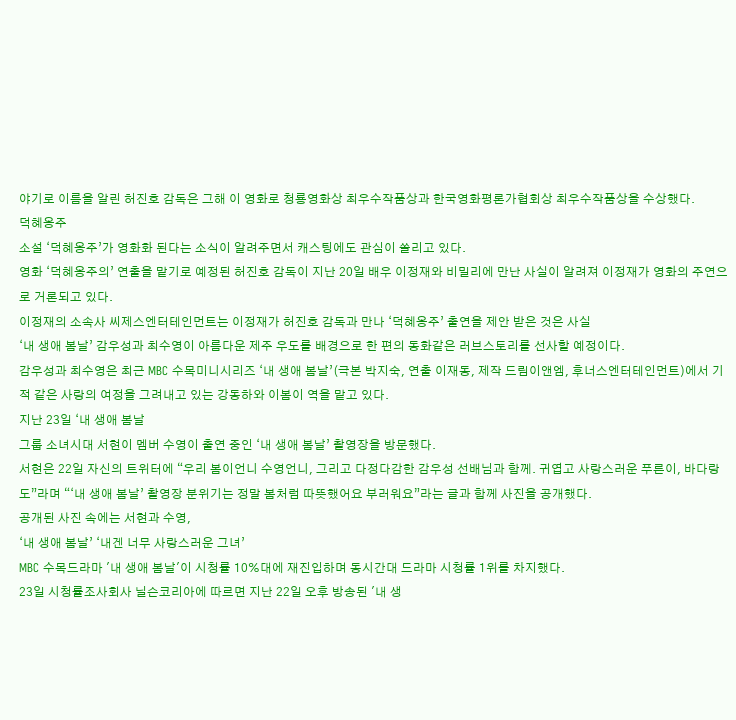야기로 이름을 알린 허진호 감독은 그해 이 영화로 청룡영화상 최우수작품상과 한국영화평론가협회상 최우수작품상을 수상했다.
덕혜옹주
소설 ‘덕혜옹주’가 영화화 된다는 소식이 알려주면서 캐스팅에도 관심이 쏠리고 있다.
영화 ‘덕혜옹주의’ 연출을 맡기로 예정된 허진호 감독이 지난 20일 배우 이정재와 비밀리에 만난 사실이 알려져 이정재가 영화의 주연으로 거론되고 있다.
이정재의 소속사 씨제스엔터테인먼트는 이정재가 허진호 감독과 만나 ‘덕혜옹주’ 출연을 제안 받은 것은 사실
‘내 생애 봄날’ 감우성과 최수영이 아름다운 제주 우도를 배경으로 한 편의 동화같은 러브스토리를 선사할 예정이다.
감우성과 최수영은 최근 MBC 수목미니시리즈 ‘내 생애 봄날’(극본 박지숙, 연출 이재동, 제작 드림이앤엠, 후너스엔터테인먼트)에서 기적 같은 사랑의 여정을 그려내고 있는 강동하와 이봄이 역을 맡고 있다.
지난 23일 ‘내 생애 봄날
그룹 소녀시대 서현이 멤버 수영이 출연 중인 ‘내 생애 봄날’ 촬영장을 방문했다.
서현은 22일 자신의 트위터에 “우리 봄이언니 수영언니, 그리고 다정다감한 감우성 선배님과 함께. 귀엽고 사랑스러운 푸른이, 바다랑도”라며 “‘내 생애 봄날’ 촬영장 분위기는 정말 봄처럼 따뜻했어요 부러워요”라는 글과 함께 사진을 공개했다.
공개된 사진 속에는 서현과 수영,
‘내 생애 봄날’ ‘내겐 너무 사랑스러운 그녀’
MBC 수목드라마 '내 생애 봄날'이 시청률 10%대에 재진입하며 동시간대 드라마 시청률 1위를 차지했다.
23일 시청률조사회사 닐슨코리아에 따르면 지난 22일 오후 방송된 '내 생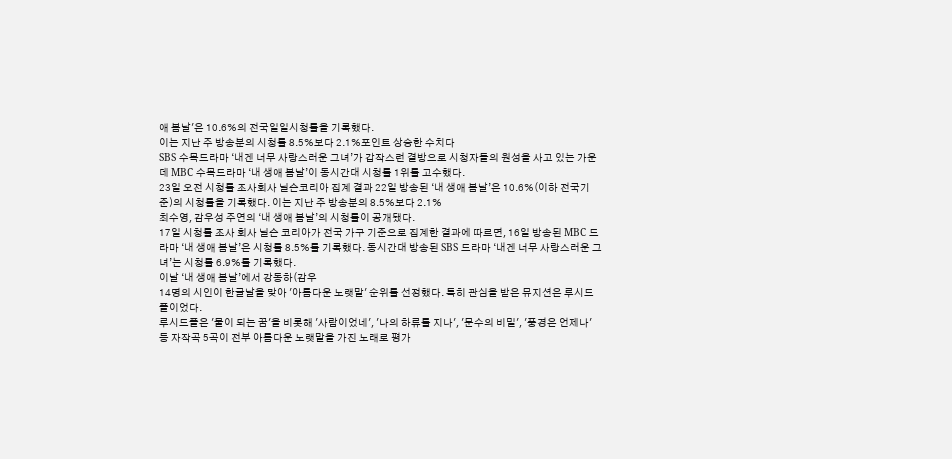애 봄날'은 10.6%의 전국일일시청률을 기록했다.
이는 지난 주 방송분의 시청률 8.5%보다 2.1%포인트 상승한 수치다
SBS 수목드라마 ‘내겐 너무 사랑스러운 그녀’가 갑작스런 결방으로 시청자들의 원성을 사고 있는 가운데 MBC 수목드라마 ‘내 생애 봄날’이 동시간대 시청률 1위를 고수했다.
23일 오전 시청률 조사회사 닐슨코리아 집계 결과 22일 방송된 ‘내 생애 봄날’은 10.6%(이하 전국기준)의 시청률을 기록했다. 이는 지난 주 방송분의 8.5%보다 2.1%
최수영, 감우성 주연의 ‘내 생애 봄날’의 시청률이 공개됐다.
17일 시청률 조사 회사 닐슨 코리아가 전국 가구 기준으로 집계한 결과에 따르면, 16일 방송된 MBC 드라마 ‘내 생애 봄날’은 시청률 8.5%를 기록했다. 동시간대 방송된 SBS 드라마 ‘내겐 너무 사랑스러운 그녀’는 시청률 6.9%를 기록했다.
이날 ‘내 생애 봄날’에서 강동하(감우
14명의 시인이 한글날을 맞아 '아름다운 노랫말' 순위를 선정했다. 특히 관심을 받은 뮤지션은 루시드폴이었다.
루시드폴은 '물이 되는 꿈'을 비롯해 '사람이었네', '나의 하류를 지나', '문수의 비밀', '풍경은 언제나' 등 자작곡 5곡이 전부 아름다운 노랫말을 가진 노래로 평가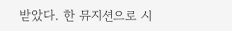받았다. 한 뮤지션으로 시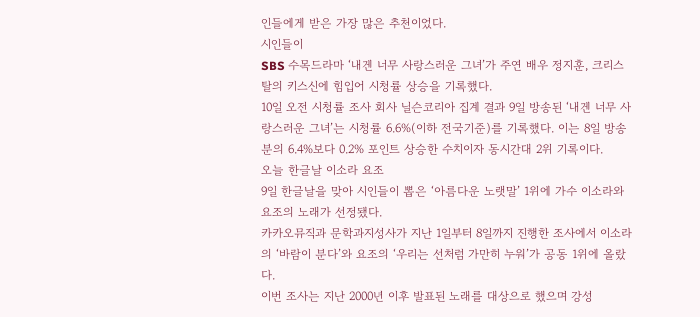인들에게 받은 가장 많은 추천이었다.
시인들이
SBS 수목드라마 ‘내겐 너무 사랑스러운 그녀’가 주연 배우 정지훈, 크리스탈의 키스신에 힘입어 시청률 상승을 기록했다.
10일 오전 시청률 조사 회사 닐슨코리아 집계 결과 9일 방송된 ‘내겐 너무 사랑스러운 그녀’는 시청률 6.6%(이하 전국기준)를 기록했다. 이는 8일 방송분의 6.4%보다 0.2% 포인트 상승한 수치이자 동시간대 2위 기록이다.
오늘 한글날 이소라 요조
9일 한글날을 맞아 시인들이 뽑은 ‘아름다운 노랫말’ 1위에 가수 이소라와 요조의 노래가 선정됐다.
카카오뮤직과 문학과지성사가 지난 1일부터 8일까지 진행한 조사에서 이소라의 ‘바람이 분다’와 요조의 ‘우리는 선처럼 가만히 누워’가 공동 1위에 올랐다.
이번 조사는 지난 2000년 이후 발표된 노래를 대상으로 했으며 강성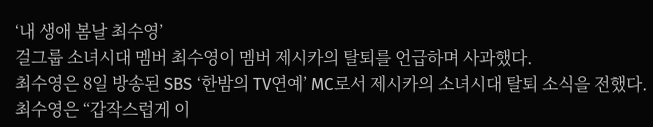‘내 생애 봄날 최수영’
걸그룹 소녀시대 멤버 최수영이 멤버 제시카의 탈퇴를 언급하며 사과했다.
최수영은 8일 방송된 SBS ‘한밤의 TV연예’ MC로서 제시카의 소녀시대 탈퇴 소식을 전했다. 최수영은 “갑작스럽게 이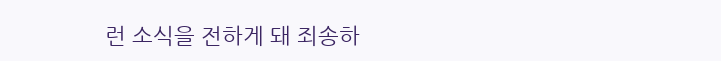런 소식을 전하게 돼 죄송하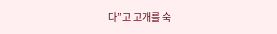다”고 고개를 숙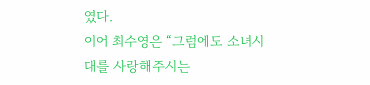였다.
이어 최수영은 “그럼에도 소녀시대를 사랑해주시는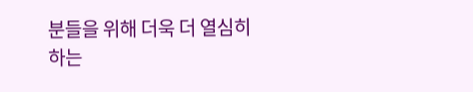분들을 위해 더욱 더 열심히 하는